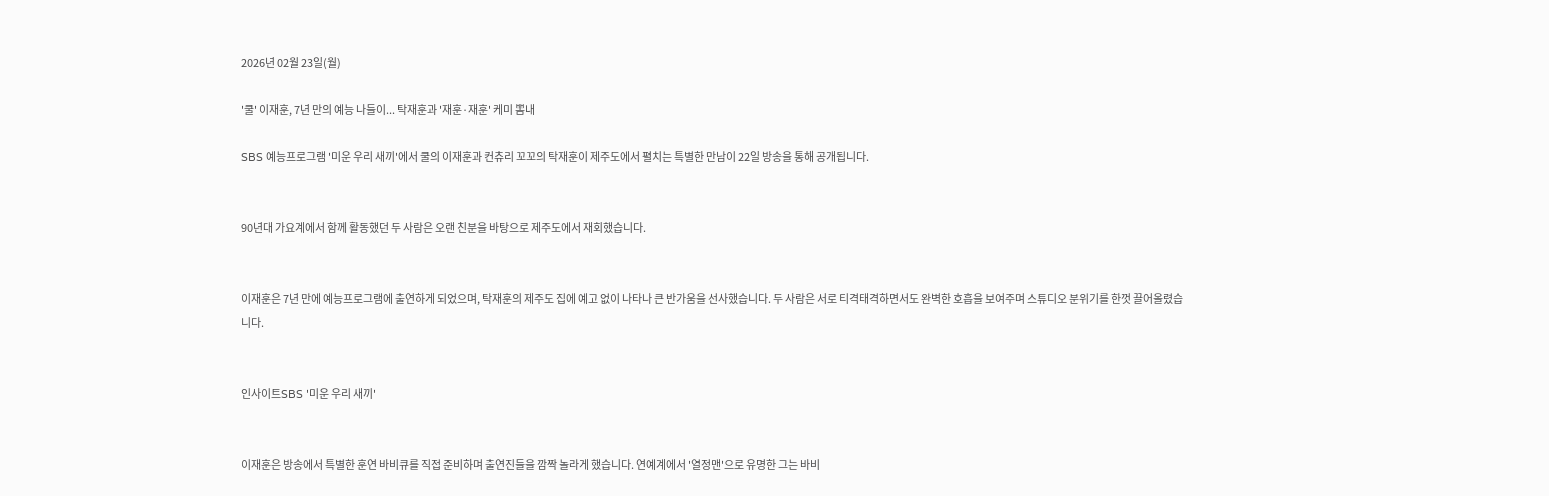2026년 02월 23일(월)

'쿨' 이재훈, 7년 만의 예능 나들이... 탁재훈과 '재훈·재훈' 케미 뽐내

SBS 예능프로그램 '미운 우리 새끼'에서 쿨의 이재훈과 컨츄리 꼬꼬의 탁재훈이 제주도에서 펼치는 특별한 만남이 22일 방송을 통해 공개됩니다.


90년대 가요계에서 함께 활동했던 두 사람은 오랜 친분을 바탕으로 제주도에서 재회했습니다.


이재훈은 7년 만에 예능프로그램에 출연하게 되었으며, 탁재훈의 제주도 집에 예고 없이 나타나 큰 반가움을 선사했습니다. 두 사람은 서로 티격태격하면서도 완벽한 호흡을 보여주며 스튜디오 분위기를 한껏 끌어올렸습니다.


인사이트SBS '미운 우리 새끼'


이재훈은 방송에서 특별한 훈연 바비큐를 직접 준비하며 출연진들을 깜짝 놀라게 했습니다. 연예계에서 '열정맨'으로 유명한 그는 바비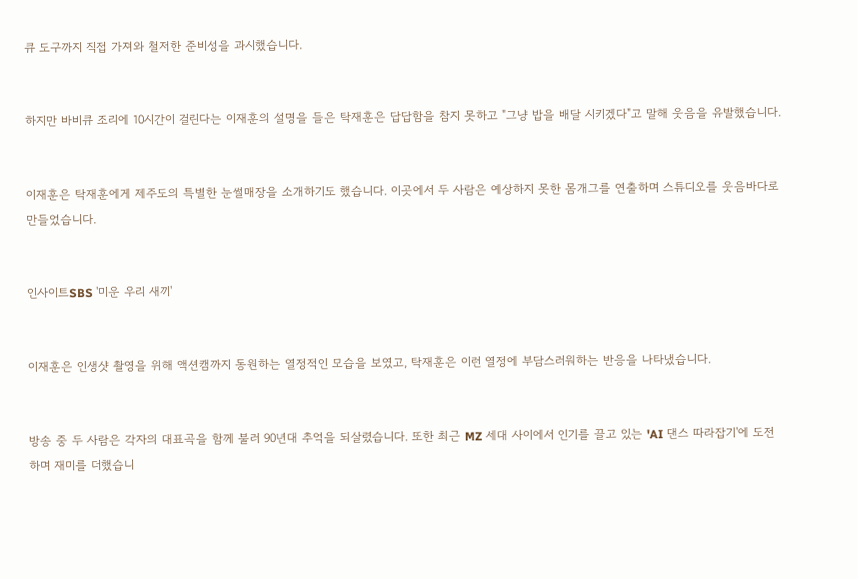큐 도구까지 직접 가져와 철저한 준비성을 과시했습니다.


하지만 바비큐 조리에 10시간이 걸린다는 이재훈의 설명을 들은 탁재훈은 답답함을 참지 못하고 "그냥 밥을 배달 시키겠다"고 말해 웃음을 유발했습니다.


이재훈은 탁재훈에게 제주도의 특별한 눈썰매장을 소개하기도 했습니다. 이곳에서 두 사람은 예상하지 못한 몸개그를 연출하며 스튜디오를 웃음바다로 만들었습니다.


인사이트SBS '미운 우리 새끼'


이재훈은 인생샷 촬영을 위해 액션캠까지 동원하는 열정적인 모습을 보였고, 탁재훈은 이런 열정에 부담스러워하는 반응을 나타냈습니다.


방송 중 두 사람은 각자의 대표곡을 함께 불러 90년대 추억을 되살렸습니다. 또한 최근 MZ 세대 사이에서 인기를 끌고 있는 'AI 댄스 따라잡기'에 도전하며 재미를 더했습니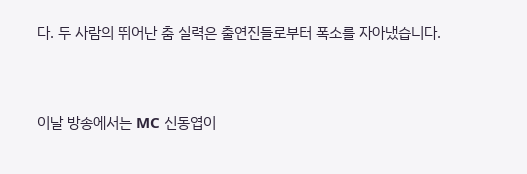다. 두 사람의 뛰어난 춤 실력은 출연진들로부터 폭소를 자아냈습니다.


이날 방송에서는 MC 신동엽이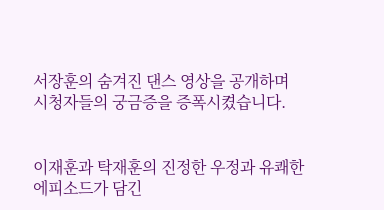서장훈의 숨겨진 댄스 영상을 공개하며 시청자들의 궁금증을 증폭시켰습니다.


이재훈과 탁재훈의 진정한 우정과 유쾌한 에피소드가 담긴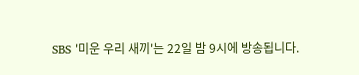SBS '미운 우리 새끼'는 22일 밤 9시에 방송됩니다.